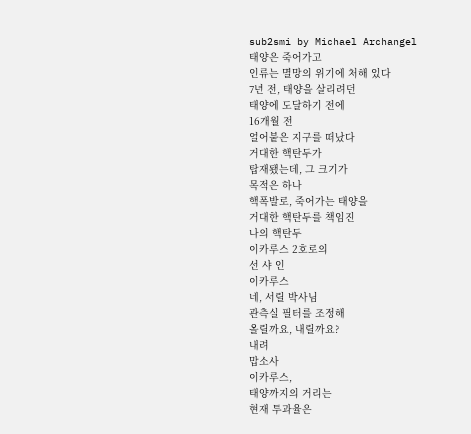sub2smi by Michael Archangel
태양은 죽어가고
인류는 멸망의 위기에 처해 있다
7년 전, 태양을 살리려던
태양에 도달하기 전에
16개월 전
얼어붙은 지구를 떠났다
거대한 핵탄두가
탑재됐는데, 그 크기가
목적은 하나
핵폭발로, 죽어가는 태양을
거대한 핵탄두를 책임진
나의 핵탄두
이카루스 2호로의
선 샤 인
이카루스
네, 서릴 박사님
관측실 필터를 조정해
올릴까요, 내릴까요?
내려
맙소사
이카루스,
태양까지의 거리는
현재 투과율은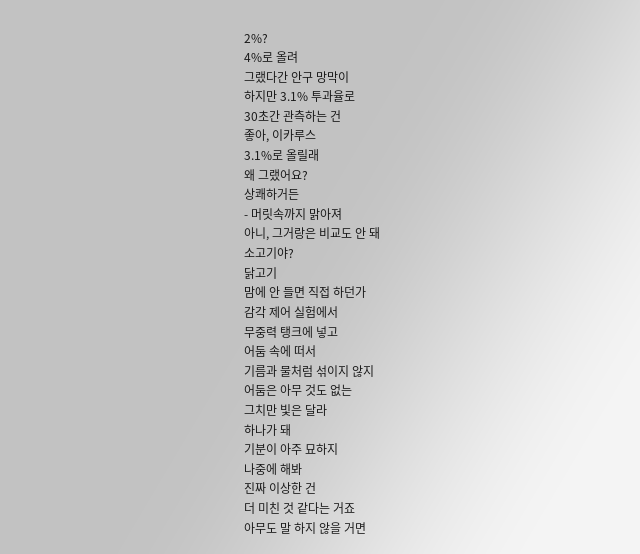2%?
4%로 올려
그랬다간 안구 망막이
하지만 3.1% 투과율로
30초간 관측하는 건
좋아, 이카루스
3.1%로 올릴래
왜 그랬어요?
상쾌하거든
- 머릿속까지 맑아져
아니, 그거랑은 비교도 안 돼
소고기야?
닭고기
맘에 안 들면 직접 하던가
감각 제어 실험에서
무중력 탱크에 넣고
어둠 속에 떠서
기름과 물처럼 섞이지 않지
어둠은 아무 것도 없는
그치만 빛은 달라
하나가 돼
기분이 아주 묘하지
나중에 해봐
진짜 이상한 건
더 미친 것 같다는 거죠
아무도 말 하지 않을 거면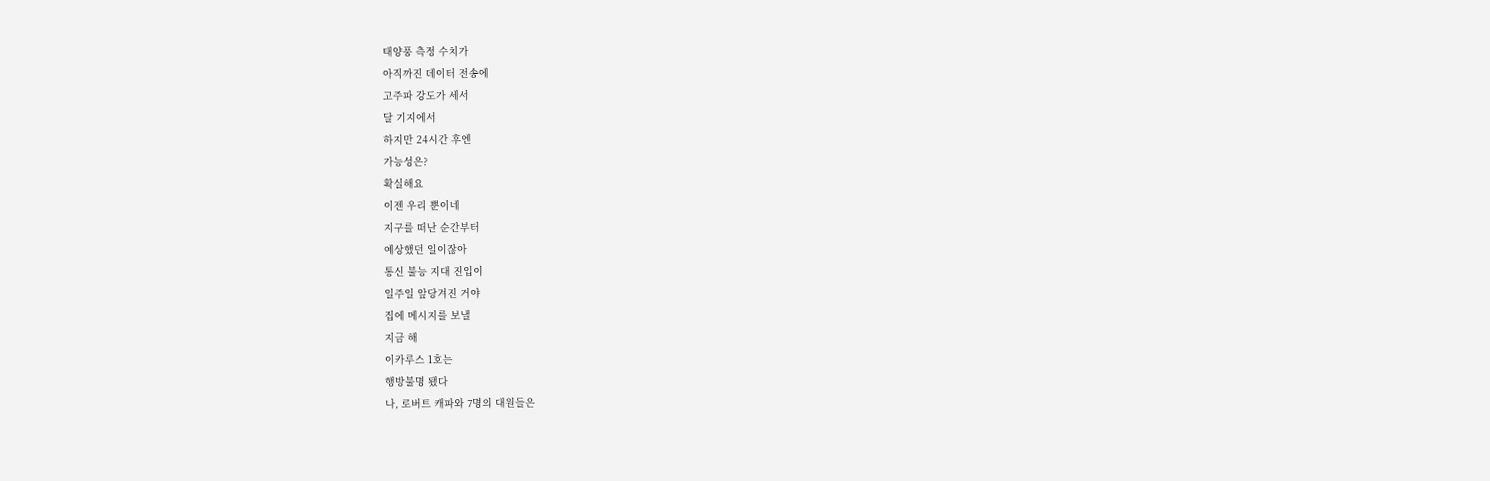태양풍 측정 수치가
아직까진 데이터 전송에
고주파 강도가 세서
달 기지에서
하지만 24시간 후엔
가능성은?
확실해요
이젠 우리 뿐이네
지구를 떠난 순간부터
예상했던 일이잖아
통신 불능 지대 진입이
일주일 앞당겨진 거야
집에 메시지를 보낼
지금 해
이카루스 1호는
행방불명 됐다
나, 로버트 캐파와 7명의 대원들은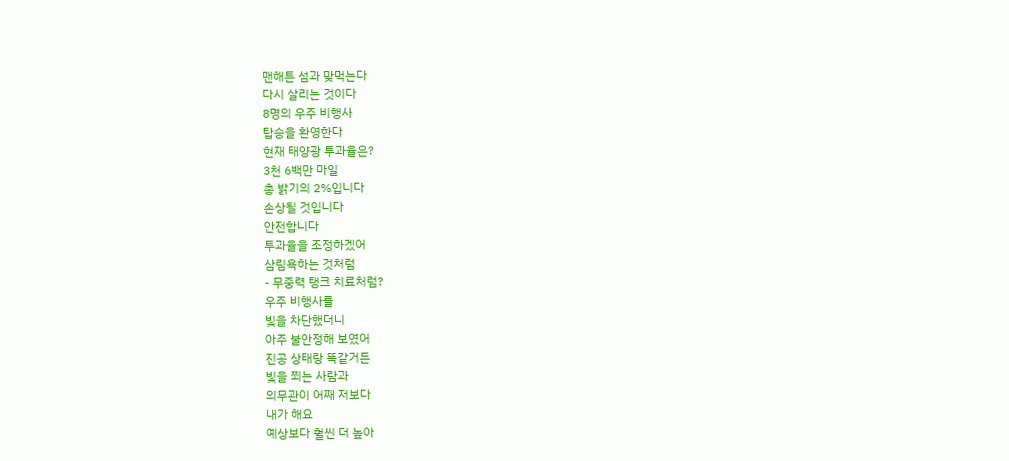맨해튼 섬과 맞먹는다
다시 살리는 것이다
8명의 우주 비행사
탑승을 환영한다
현재 태양광 투과율은?
3천 6백만 마일
총 밝기의 2%입니다
손상될 것입니다
안전합니다
투과율을 조정하겠어
삼림욕하는 것처럼
- 무중력 탱크 치료처럼?
우주 비행사를
빛을 차단했더니
아주 불안정해 보였어
진공 상태랑 똑같거든
빛을 쬐는 사람과
의무관이 어째 저보다
내가 해요
예상보다 훨씬 더 높아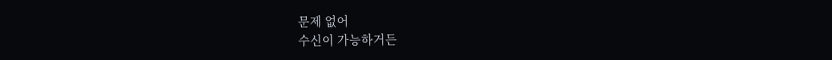문제 없어
수신이 가능하거든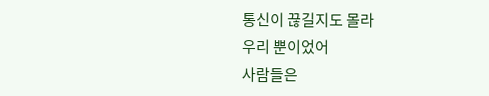통신이 끊길지도 몰라
우리 뿐이었어
사람들은